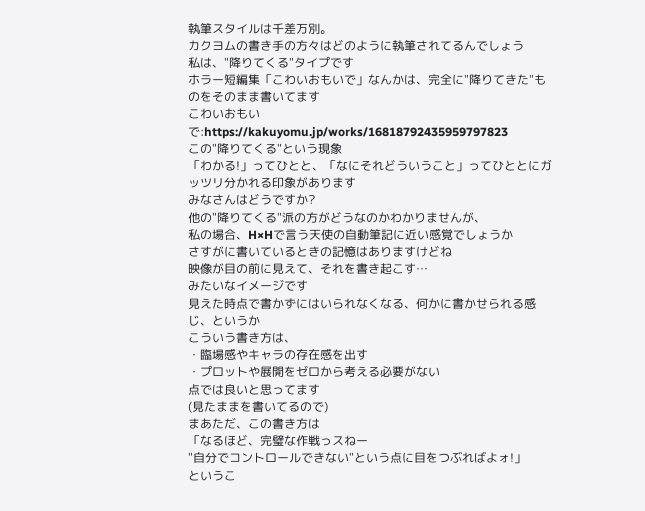執筆スタイルは千差万別。
カクヨムの書き手の方々はどのように執筆されてるんでしょう
私は、"降りてくる"タイプです
ホラー短編集「こわいおもいで」なんかは、完全に"降りてきた"ものをそのまま書いてます
こわいおもいで:https://kakuyomu.jp/works/16818792435959797823
この"降りてくる"という現象
「わかる!」ってひとと、「なにそれどういうこと」ってひととにガッツリ分かれる印象があります
みなさんはどうですか?
他の"降りてくる"派の方がどうなのかわかりませんが、
私の場合、H×Hで言う天使の自動筆記に近い感覚でしょうか
さすがに書いているときの記憶はありますけどね
映像が目の前に見えて、それを書き起こす…
みたいなイメージです
見えた時点で書かずにはいられなくなる、何かに書かせられる感じ、というか
こういう書き方は、
・臨場感やキャラの存在感を出す
・プロットや展開をゼロから考える必要がない
点では良いと思ってます
(見たままを書いてるので)
まあただ、この書き方は
「なるほど、完璧な作戦っスねー
"自分でコントロールできない"という点に目をつぶればよォ!」
というこ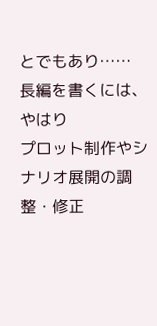とでもあり……
長編を書くには、やはり
プロット制作やシナリオ展開の調整・修正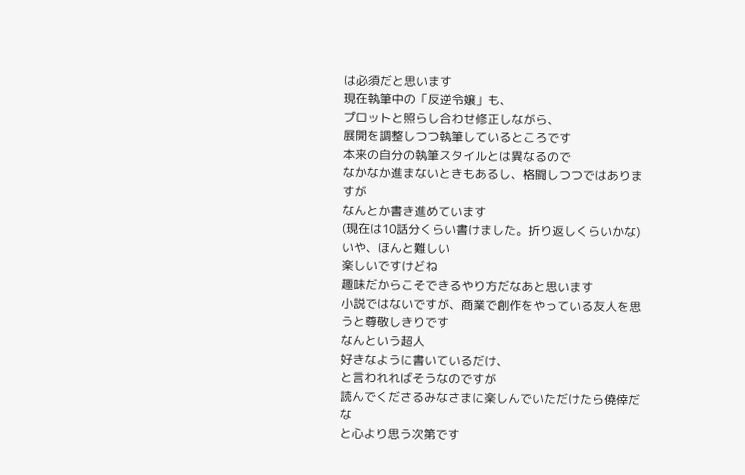は必須だと思います
現在執筆中の「反逆令嬢」も、
プロットと照らし合わせ修正しながら、
展開を調整しつつ執筆しているところです
本来の自分の執筆スタイルとは異なるので
なかなか進まないときもあるし、格闘しつつではありますが
なんとか書き進めています
(現在は10話分くらい書けました。折り返しくらいかな)
いや、ほんと難しい
楽しいですけどね
趣味だからこそできるやり方だなあと思います
小説ではないですが、商業で創作をやっている友人を思うと尊敬しきりです
なんという超人
好きなように書いているだけ、
と言われればそうなのですが
読んでくださるみなさまに楽しんでいただけたら僥倖だな
と心より思う次第です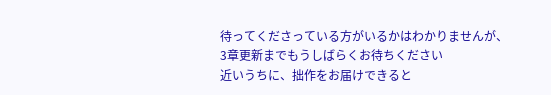待ってくださっている方がいるかはわかりませんが、
3章更新までもうしばらくお待ちください
近いうちに、拙作をお届けできると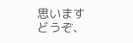思います
どうぞ、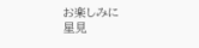お楽しみに
星見